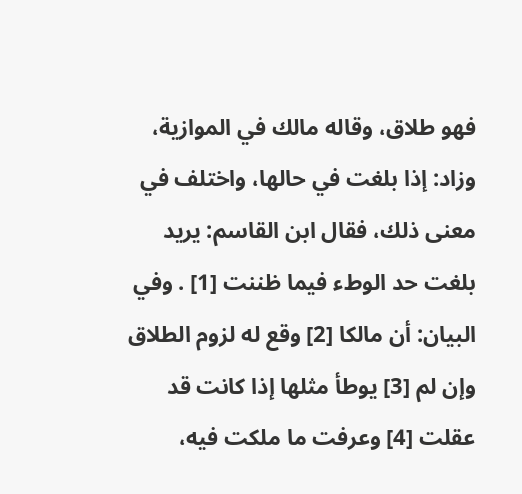فهو طلاق، وقاله مالك في الموازية، وزاد: إذا بلغت في حالها، واختلف في معنى ذلك، فقال ابن القاسم: يريد بلغت حد الوطء فيما ظننت [1] . وفي البيان: أن مالكا [2] وقع له لزوم الطلاق وإن لم [3] يوطأ مثلها إذا كانت قد عقلت [4] وعرفت ما ملكت فيه،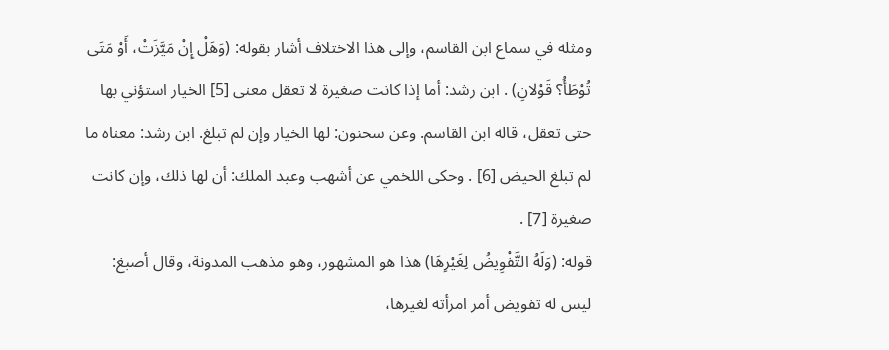ومثله في سماع ابن القاسم، وإلى هذا الاختلاف أشار بقوله: (وَهَلْ إِنْ مَيَّزَتْ، أَوْ مَتَى تُوْطَأُ؟ قَوْلانِ) . ابن رشد: أما إذا كانت صغيرة لا تعقل معنى [5] الخيار استؤني بها حتى تعقل، قاله ابن القاسم. وعن سحنون: لها الخيار وإن لم تبلغ. ابن رشد: معناه ما لم تبلغ الحيض [6] . وحكى اللخمي عن أشهب وعبد الملك: أن لها ذلك، وإن كانت
صغيرة [7] .
قوله: (وَلَهُ التَّفْوِيضُ لِغَيْرِهَا) هذا هو المشهور، وهو مذهب المدونة، وقال أصبغ: ليس له تفويض أمر امرأته لغيرها،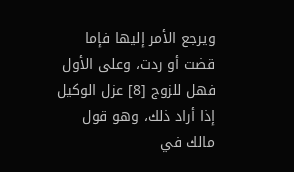ويرجع الأمر إليها فإما قضت أو ردت، وعلى الأول فهل للزوج [8] عزل الوكيل إذا أراد ذلك، وهو قول مالك في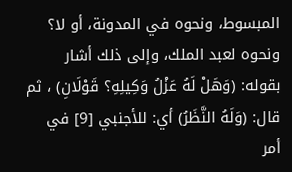المبسوط، ونحوه في المدونة، أو لا؟ ونحوه لعبد الملك، وإلى ذلك أشار بقوله: (وَهَلْ لَهُ عَزْلُ وَكِيلِهِ؟ قَوْلَانِ) ، ثم قال: (وَلَهُ النَّظَرُ) أي: للأجنبي [9] في أمر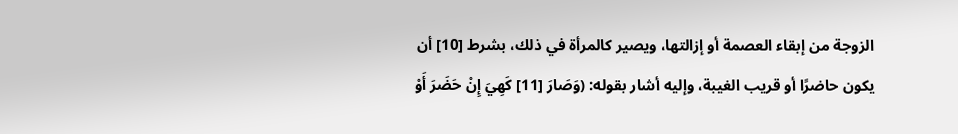الزوجة من إبقاء العصمة أو إزالتها، ويصير كالمرأة في ذلك، بشرط [10] أن يكون حاضرًا أو قريب الغيبة، وإليه أشار بقوله: (وَصَارَ [11] كَهِيَ إِنْ حَضَرَ أَوْ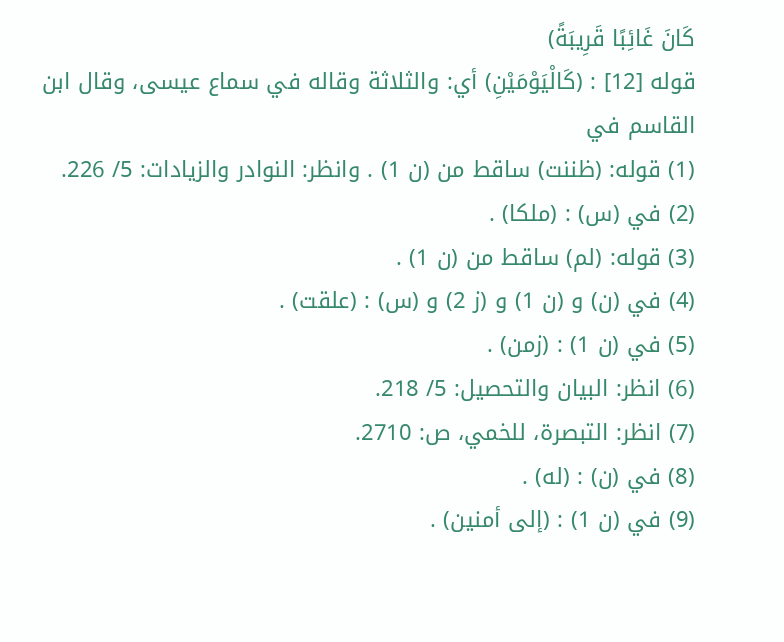كَانَ غَائِبًا قَرِيبَةً)
قوله [12] : (كَالْيَوْمَيْنِ) أي: والثلاثة وقاله في سماع عيسى، وقال ابن القاسم في
(1) قوله: (ظننت) ساقط من (ن 1) . وانظر: النوادر والزيادات: 5/ 226.
(2) في (س) : (ملكا) .
(3) قوله: (لم) ساقط من (ن 1) .
(4) في (ن) و (ن 1) و (ز 2) و (س) : (علقت) .
(5) في (ن 1) : (زمن) .
(6) انظر: البيان والتحصيل: 5/ 218.
(7) انظر: التبصرة، للخمي، ص: 2710.
(8) في (ن) : (له) .
(9) في (ن 1) : (إلى أمنين) .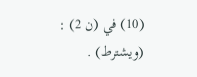(10) في (ن 2) : (ويشترط) .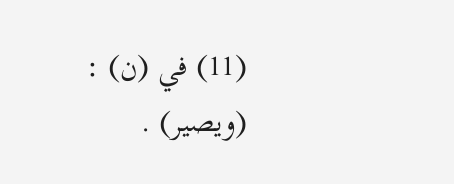(11) في (ن) : (ويصير) .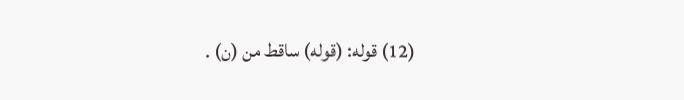(12) قوله: (قوله) ساقط من (ن) .